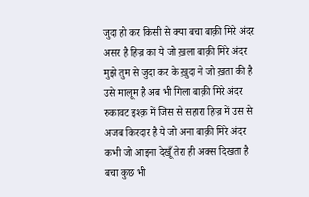जुदा हो कर किसी से क्या बचा बाक़ी मिरे अंदर
असर है हिज्र का ये जो ख़ला बाक़ी मिरे अंदर
मुझे तुम से जुदा कर के ख़ुदा ने जो ख़ता की है
उसे मालूम है अब भी गिला बाक़ी मिरे अंदर
रुकावट इश्क़ में जिस से सहारा हिज्र में उस से
अजब किरदार है ये जो अना बाक़ी मिरे अंदर
कभी जो आइना देखूँ तेरा ही अक्स दिखता है
बचा कुछ भी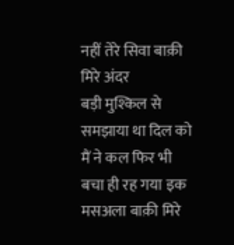नहीं तेरे सिवा बाक़ी मिरे अंदर
बड़ी मुश्किल से समझाया था दिल को मैं ने कल फिर भी
बचा ही रह गया इक मसअला बाक़ी मिरे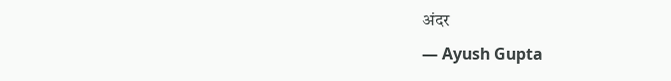अंदर
— Ayush Gupta